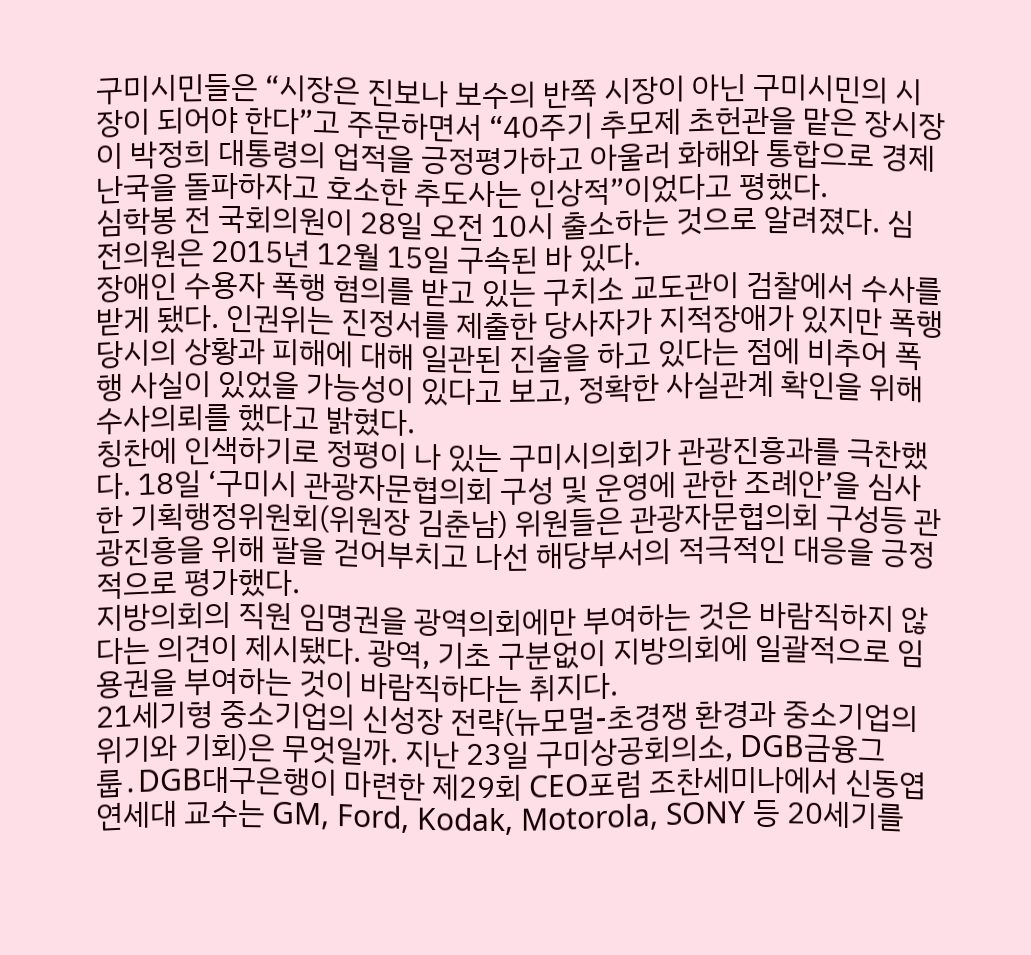구미시민들은 “시장은 진보나 보수의 반쪽 시장이 아닌 구미시민의 시장이 되어야 한다”고 주문하면서 “40주기 추모제 초헌관을 맡은 장시장이 박정희 대통령의 업적을 긍정평가하고 아울러 화해와 통합으로 경제난국을 돌파하자고 호소한 추도사는 인상적”이었다고 평했다.
심학봉 전 국회의원이 28일 오전 10시 출소하는 것으로 알려졌다. 심 전의원은 2015년 12월 15일 구속된 바 있다.
장애인 수용자 폭행 혐의를 받고 있는 구치소 교도관이 검찰에서 수사를 받게 됐다. 인권위는 진정서를 제출한 당사자가 지적장애가 있지만 폭행 당시의 상황과 피해에 대해 일관된 진술을 하고 있다는 점에 비추어 폭행 사실이 있었을 가능성이 있다고 보고, 정확한 사실관계 확인을 위해 수사의뢰를 했다고 밝혔다.
칭찬에 인색하기로 정평이 나 있는 구미시의회가 관광진흥과를 극찬했다. 18일 ‘구미시 관광자문협의회 구성 및 운영에 관한 조례안’을 심사한 기획행정위원회(위원장 김춘남) 위원들은 관광자문협의회 구성등 관광진흥을 위해 팔을 걷어부치고 나선 해당부서의 적극적인 대응을 긍정적으로 평가했다.
지방의회의 직원 임명권을 광역의회에만 부여하는 것은 바람직하지 않다는 의견이 제시됐다. 광역, 기초 구분없이 지방의회에 일괄적으로 임용권을 부여하는 것이 바람직하다는 취지다.
21세기형 중소기업의 신성장 전략(뉴모멀-초경쟁 환경과 중소기업의 위기와 기회)은 무엇일까. 지난 23일 구미상공회의소, DGB금융그룹․DGB대구은행이 마련한 제29회 CEO포럼 조찬세미나에서 신동엽 연세대 교수는 GM, Ford, Kodak, Motorola, SONY 등 20세기를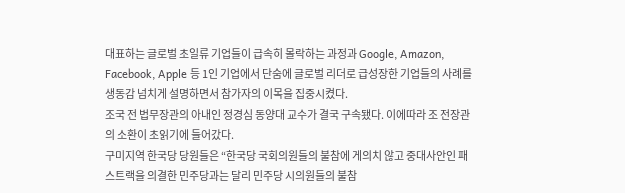대표하는 글로벌 초일류 기업들이 급속히 몰락하는 과정과 Google, Amazon, Facebook, Apple 등 1인 기업에서 단숨에 글로벌 리더로 급성장한 기업들의 사례를 생동감 넘치게 설명하면서 참가자의 이목을 집중시켰다.
조국 전 법무장관의 아내인 정경심 동양대 교수가 결국 구속됐다. 이에따라 조 전장관의 소환이 초읽기에 들어갔다.
구미지역 한국당 당원들은 “한국당 국회의원들의 불참에 게의치 않고 중대사안인 패스트랙을 의결한 민주당과는 달리 민주당 시의원들의 불참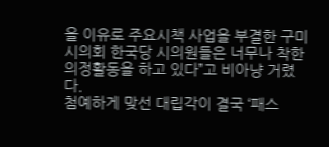을 이유로 주요시책 사업을 부결한 구미시의회 한국당 시의원들은 너무나 착한 의정활동을 하고 있다”고 비아냥 거렸다.
첨예하게 맞선 대립각이 결국 ‘패스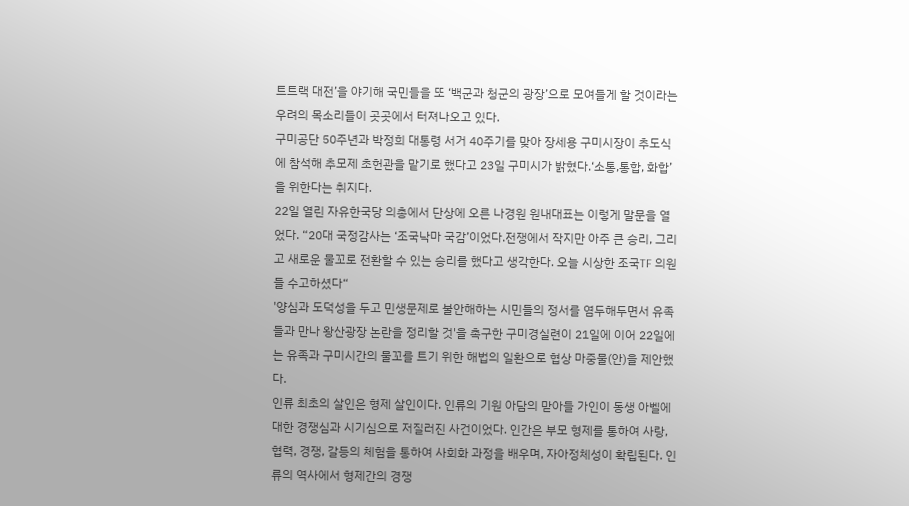트트랙 대전’을 야기해 국민들을 또 ‘백군과 청군의 광장’으로 모여들게 할 것이라는 우려의 목소리들이 곳곳에서 터져나오고 있다.
구미공단 50주년과 박정희 대통령 서거 40주기를 맞아 장세용 구미시장이 추도식에 참석해 추모제 초헌관을 맡기로 했다고 23일 구미시가 밝혔다.‘소통,통합, 화합’을 위한다는 취지다.
22일 열린 자유한국당 의총에서 단상에 오른 나경원 원내대표는 이렇게 말문을 열었다. “20대 국정감사는 ‘조국낙마 국감’이었다.전쟁에서 작지만 아주 큰 승리, 그리고 새로운 물꼬로 전환할 수 있는 승리를 했다고 생각한다. 오늘 시상한 조국TF 의원들 수고하셨다“
'양심과 도덕성을 두고 민생문제로 불안해하는 시민들의 정서를 염두해두면서 유족들과 만나 왕산광장 논란을 정리할 것'을 촉구한 구미경실련이 21일에 이어 22일에는 유족과 구미시간의 물꼬를 트기 위한 해법의 일환으로 협상 마중물(안)을 제안했다.
인류 최초의 살인은 형제 살인이다. 인류의 기원 아담의 맏아들 가인이 동생 아벨에 대한 경쟁심과 시기심으로 저질러진 사건이었다. 인간은 부모 형제를 통하여 사랑, 협력, 경쟁, 갈등의 체험을 통하여 사회화 과정을 배우며, 자아정체성이 확립된다. 인류의 역사에서 형제간의 경쟁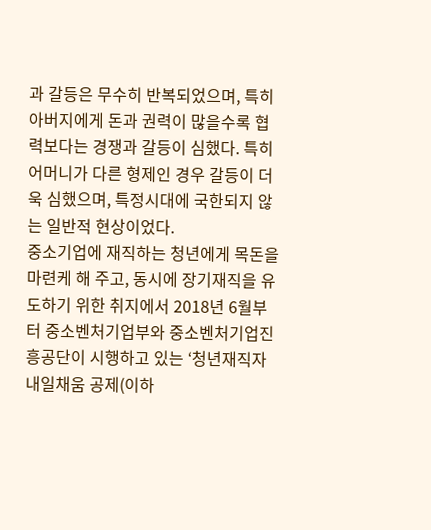과 갈등은 무수히 반복되었으며, 특히 아버지에게 돈과 권력이 많을수록 협력보다는 경쟁과 갈등이 심했다. 특히 어머니가 다른 형제인 경우 갈등이 더욱 심했으며, 특정시대에 국한되지 않는 일반적 현상이었다.
중소기업에 재직하는 청년에게 목돈을 마련케 해 주고, 동시에 장기재직을 유도하기 위한 취지에서 2018년 6월부터 중소벤처기업부와 중소벤처기업진흥공단이 시행하고 있는 ‘청년재직자 내일채움 공제(이하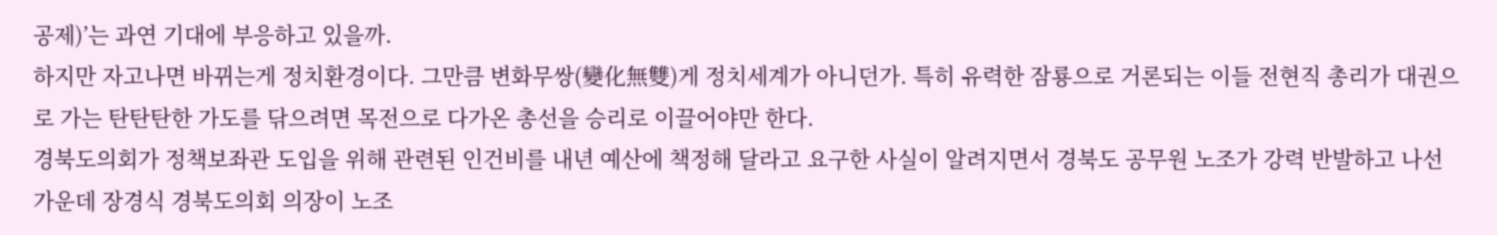공제)’는 과연 기대에 부응하고 있을까.
하지만 자고나면 바뀌는게 정치환경이다. 그만큼 변화무쌍(變化無雙)게 정치세계가 아니던가. 특히 유력한 잠룡으로 거론되는 이들 전현직 총리가 대권으로 가는 탄탄탄한 가도를 닦으려면 목전으로 다가온 총선을 승리로 이끌어야만 한다.
경북도의회가 정책보좌관 도입을 위해 관련된 인건비를 내년 예산에 책정해 달라고 요구한 사실이 알려지면서 경북도 공무원 노조가 강력 반발하고 나선 가운데 장경식 경북도의회 의장이 노조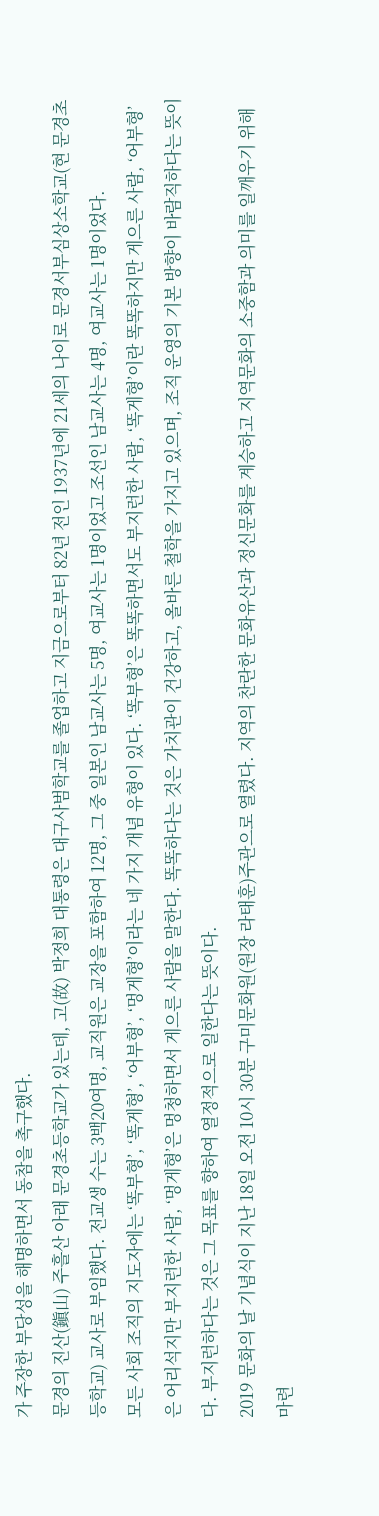가 주장한 부당성을 해명하면서 동참을 촉구했다.
문경의 진산(鎭山) 주흘산 아래 문경초등학교가 있는데, 고(故) 박정희 대통령은 대구사범학교를 졸업하고 지금으로부터 82년 전인 1937년에 21세의 나이로 문경서부심상소학교(현 문경초등학교) 교사로 부임했다. 전교생 수는 3백20여명, 교직원은 교장을 포함하여 12명, 그 중 일본인 남교사는 5명, 여교사는 1명이었고 조선인 남교사는 4명, 여교사는 1명이었다.
모든 사회 조직의 지도자에는 ‘똑부형’, ‘똑게형’, ‘어부형’, ‘멍게형’이라는 네 가지 개념 유형이 있다. ‘똑부형’은 똑똑하면서도 부지런한 사람, ‘똑게형’이란 똑똑하지만 게으른 사람, ‘어부형’은 어리석지만 부지런한 사람, ‘멍게형’은 멍청하면서 게으른 사람을 말한다. 똑똑하다는 것은 가치관이 건강하고, 올바른 철학을 가지고 있으며, 조직 운영의 기본 방향이 바람직하다는 뜻이다. 부지런하다는 것은 그 목표를 향하여 열정적으로 일한다는 뜻이다.
2019 문화의 날 기념식이 지난 18일 오전 10시 30분 구미문화원(원장 라태훈)주관으로 열렸다. 지역의 찬란한 문화유산과 정신문화를 계승하고 지역문화의 소중함과 의미를 일깨우기 위해 마련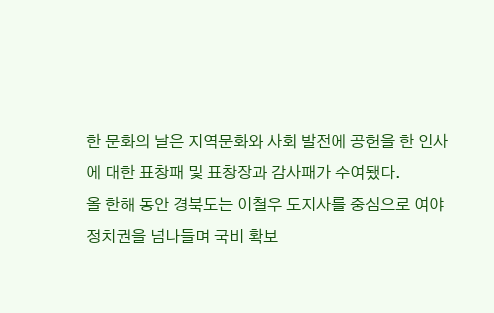한 문화의 날은 지역문화와 사회 발전에 공헌을 한 인사에 대한 표창패 및 표창장과 감사패가 수여됐다.
올 한해 동안 경북도는 이철우 도지사를 중심으로 여야 정치권을 넘나들며 국비 확보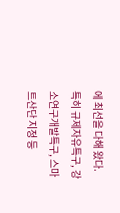에 최선을 다해 왔다. 특히 규제자유특구, 강소연구개발특구, 스마트산단 지정 등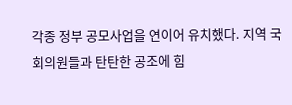각종 정부 공모사업을 연이어 유치했다. 지역 국회의원들과 탄탄한 공조에 힘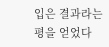입은 결과라는 평을 얻었다